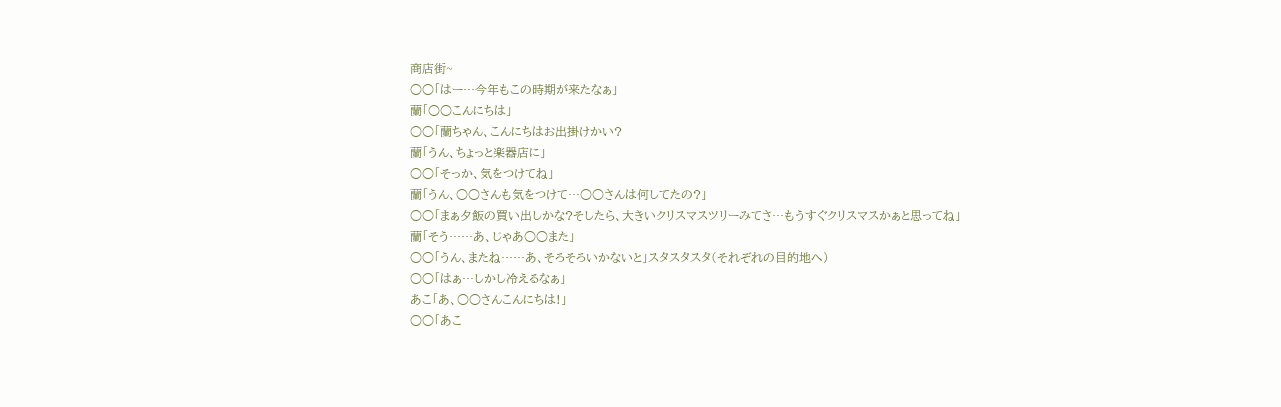商店街~
○○「はー…今年もこの時期が来たなぁ」
蘭「○○こんにちは」
○○「蘭ちゃん、こんにちはお出掛けかい?
蘭「うん、ちょっと楽器店に」
○○「そっか、気をつけてね」
蘭「うん、○○さんも気をつけて…○○さんは何してたの?」
○○「まぁ夕飯の買い出しかな?そしたら、大きいクリスマスツリーみてさ…もうすぐクリスマスかぁと思ってね」
蘭「そう……あ、じゃあ○○また」
○○「うん、またね……あ、そろそろいかないと」スタスタスタ(それぞれの目的地へ)
○○「はぁ…しかし冷えるなぁ」
あこ「あ、○○さんこんにちは!」
○○「あこ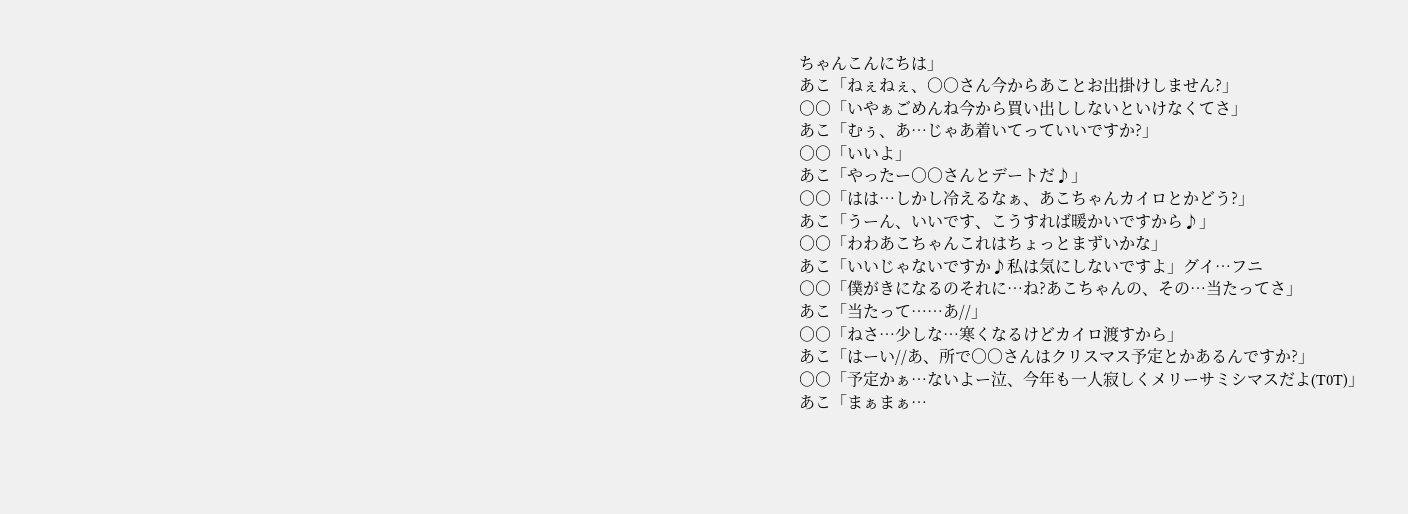ちゃんこんにちは」
あこ「ねぇねぇ、○○さん今からあことお出掛けしません?」
○○「いやぁごめんね今から買い出ししないといけなくてさ」
あこ「むぅ、あ…じゃあ着いてっていいですか?」
○○「いいよ」
あこ「やったー○○さんとデートだ♪」
○○「はは…しかし冷えるなぁ、あこちゃんカイロとかどう?」
あこ「うーん、いいです、こうすれば暖かいですから♪」
○○「わわあこちゃんこれはちょっとまずいかな」
あこ「いいじゃないですか♪私は気にしないですよ」グイ…フニ
○○「僕がきになるのそれに…ね?あこちゃんの、その…当たってさ」
あこ「当たって……あ//」
○○「ねさ…少しな…寒くなるけどカイロ渡すから」
あこ「はーい//あ、所で○○さんはクリスマス予定とかあるんですか?」
○○「予定かぁ…ないよー泣、今年も一人寂しくメリーサミシマスだよ(T0T)」
あこ「まぁまぁ…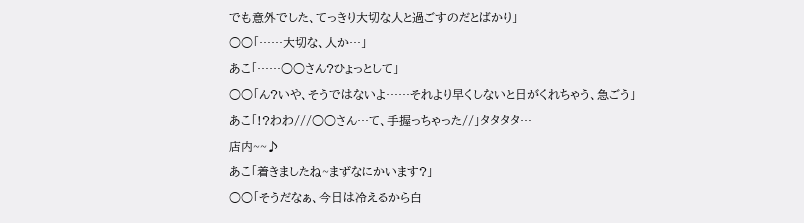でも意外でした、てっきり大切な人と過ごすのだとばかり」
○○「……大切な、人か…」
あこ「……○○さん?ひょっとして」
○○「ん?いや、そうではないよ……それより早くしないと日がくれちゃう、急ごう」
あこ「!?わわ///○○さん…て、手握っちゃった//」タタタタ…
店内~~♪
あこ「着きましたね~まずなにかいます?」
○○「そうだなぁ、今日は冷えるから白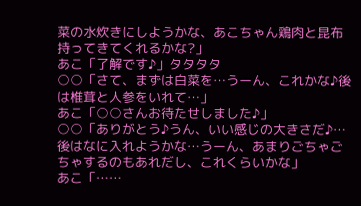菜の水炊きにしようかな、あこちゃん鶏肉と昆布持ってきてくれるかな?」
あこ「了解です♪」タタタタ
○○「さて、まずは白菜を…うーん、これかな♪後は椎茸と人参をいれて…」
あこ「○○さんお待たせしました♪」
○○「ありがとう♪うん、いい感じの大きさだ♪…後はなに入れようかな…うーん、あまりごちゃごちゃするのもあれだし、これくらいかな」
あこ「……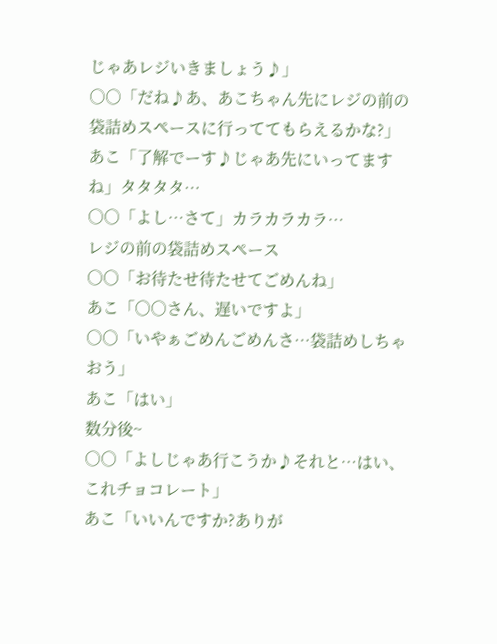じゃあレジいきましょう♪」
○○「だね♪あ、あこちゃん先にレジの前の袋詰めスペースに行っててもらえるかな?」
あこ「了解でーす♪じゃあ先にいってますね」タタタタ…
○○「よし…さて」カラカラカラ…
レジの前の袋詰めスペース
○○「お待たせ待たせてごめんね」
あこ「○○さん、遅いですよ」
○○「いやぁごめんごめんさ…袋詰めしちゃおう」
あこ「はい」
数分後~
○○「よしじゃあ行こうか♪それと…はい、これチョコレート」
あこ「いいんですか?ありが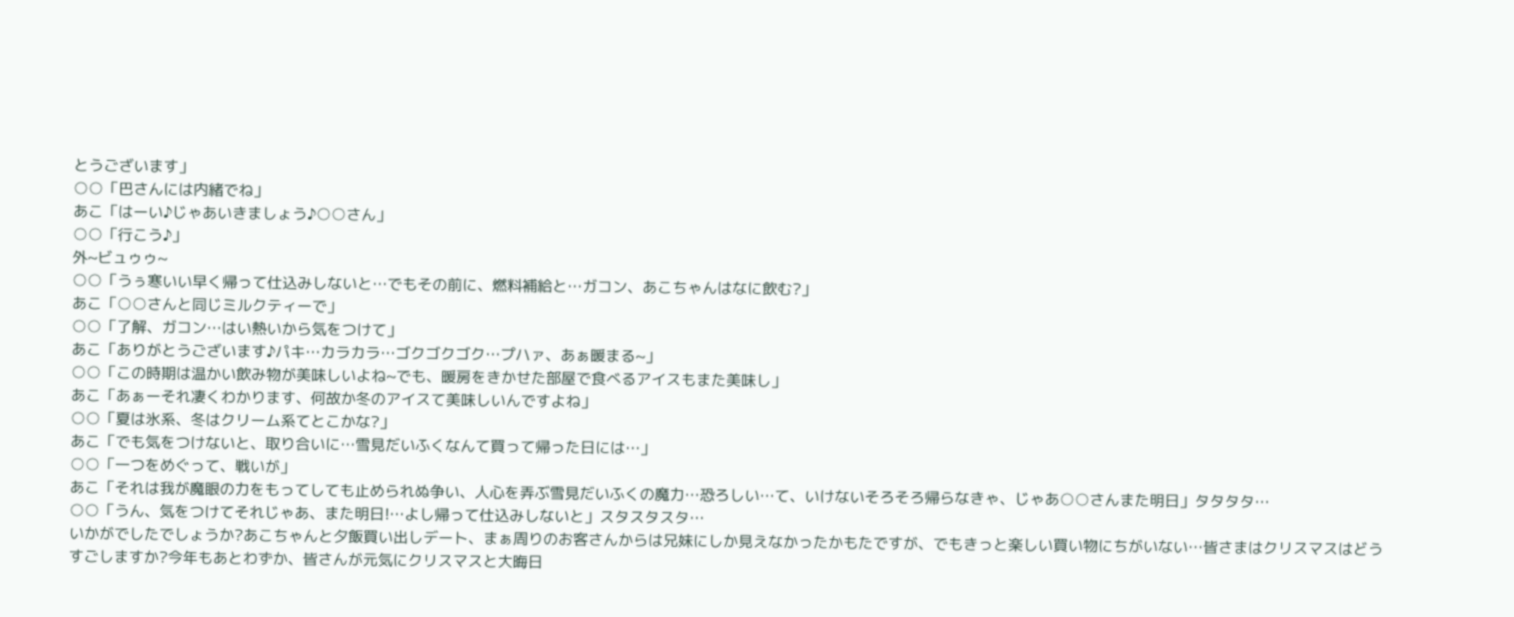とうございます」
○○「巴さんには内緒でね」
あこ「はーい♪じゃあいきましょう♪○○さん」
○○「行こう♪」
外~ビュゥゥ~
○○「うぅ寒いい早く帰って仕込みしないと…でもその前に、燃料補給と…ガコン、あこちゃんはなに飲む?」
あこ「○○さんと同じミルクティーで」
○○「了解、ガコン…はい熱いから気をつけて」
あこ「ありがとうございます♪パキ…カラカラ…ゴクゴクゴク…プハァ、あぁ暖まる~」
○○「この時期は温かい飲み物が美味しいよね~でも、暖房をきかせた部屋で食べるアイスもまた美味し」
あこ「あぁーそれ凄くわかります、何故か冬のアイスて美味しいんですよね」
○○「夏は氷系、冬はクリーム系てとこかな?」
あこ「でも気をつけないと、取り合いに…雪見だいふくなんて買って帰った日には…」
○○「一つをめぐって、戦いが」
あこ「それは我が魔眼の力をもってしても止められぬ争い、人心を弄ぶ雪見だいふくの魔力…恐ろしい…て、いけないそろそろ帰らなきゃ、じゃあ○○さんまた明日」タタタタ…
○○「うん、気をつけてそれじゃあ、また明日!…よし帰って仕込みしないと」スタスタスタ…
いかがでしたでしょうか?あこちゃんと夕飯買い出しデート、まぁ周りのお客さんからは兄妹にしか見えなかったかもたですが、でもきっと楽しい買い物にちがいない…皆さまはクリスマスはどうすごしますか?今年もあとわずか、皆さんが元気にクリスマスと大晦日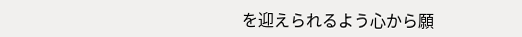を迎えられるよう心から願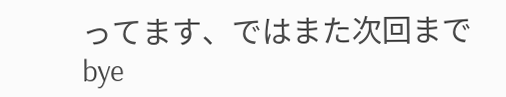ってます、ではまた次回までbye